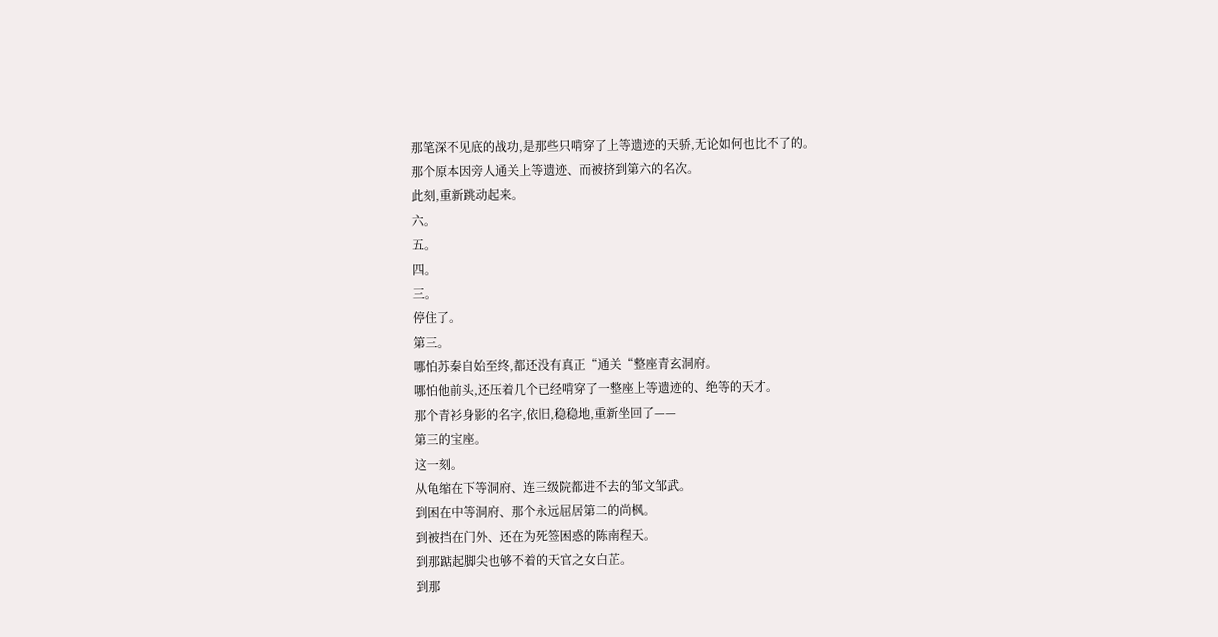那笔深不见底的战功,是那些只啃穿了上等遗迹的天骄,无论如何也比不了的。
那个原本因旁人通关上等遗迹、而被挤到第六的名次。
此刻,重新跳动起来。
六。
五。
四。
三。
停住了。
第三。
哪怕苏秦自始至终,都还没有真正“通关“整座青玄洞府。
哪怕他前头,还压着几个已经啃穿了一整座上等遗迹的、绝等的天才。
那个青衫身影的名字,依旧,稳稳地,重新坐回了——
第三的宝座。
这一刻。
从龟缩在下等洞府、连三级院都进不去的邹文邹武。
到困在中等洞府、那个永远屈居第二的尚枫。
到被挡在门外、还在为死签困惑的陈南程天。
到那踮起脚尖也够不着的天官之女白芷。
到那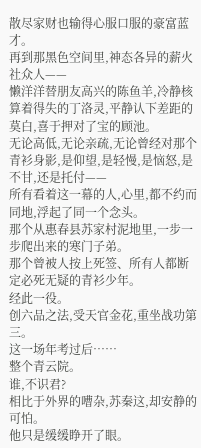散尽家财也输得心服口服的豪富蓝才。
再到那黑色空间里,神态各异的薪火社众人——
懒洋洋替朋友高兴的陈鱼羊,冷静核算着得失的丁洛灵,平静认下差距的莫白,喜于押对了宝的顾池。
无论高低,无论亲疏,无论曾经对那个青衫身影,是仰望,是轻慢,是恼怒,是不甘,还是托付——
所有看着这一幕的人,心里,都不约而同地,浮起了同一个念头。
那个从惠春县苏家村泥地里,一步一步爬出来的寒门子弟。
那个曾被人按上死签、所有人都断定必死无疑的青衫少年。
经此一役。
创六品之法,受天官金花,重坐战功第三。
这一场年考过后……
整个青云院。
谁,不识君?
相比于外界的嘈杂,苏秦这,却安静的可怕。
他只是缓缓睁开了眼。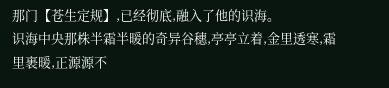那门【苍生定规】,已经彻底,融入了他的识海。
识海中央那株半霜半暖的奇异谷穗,亭亭立着,金里透寒,霜里裹暖,正源源不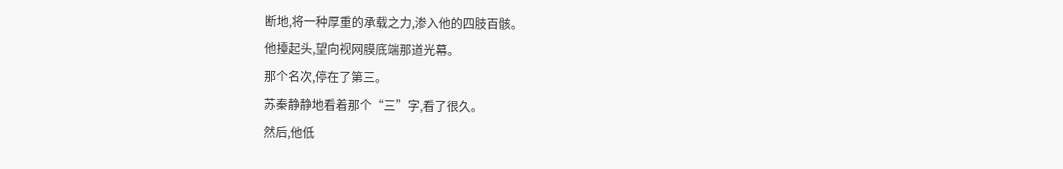断地,将一种厚重的承载之力,渗入他的四肢百骸。
他擡起头,望向视网膜底端那道光幕。
那个名次,停在了第三。
苏秦静静地看着那个“三”字,看了很久。
然后,他低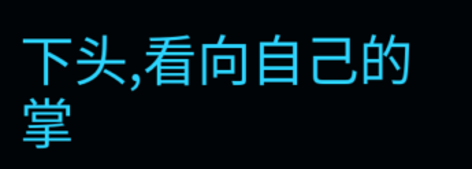下头,看向自己的掌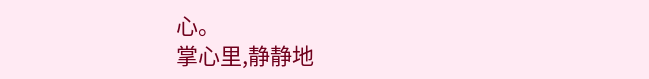心。
掌心里,静静地